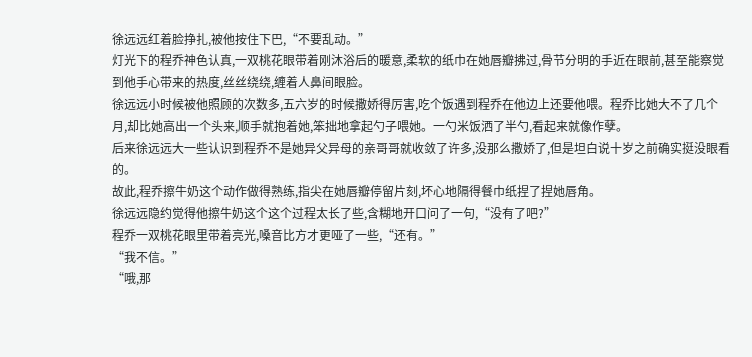徐远远红着脸挣扎,被他按住下巴,“不要乱动。”
灯光下的程乔神色认真,一双桃花眼带着刚沐浴后的暖意,柔软的纸巾在她唇瓣拂过,骨节分明的手近在眼前,甚至能察觉到他手心带来的热度,丝丝绕绕,缠着人鼻间眼脸。
徐远远小时候被他照顾的次数多,五六岁的时候撒娇得厉害,吃个饭遇到程乔在他边上还要他喂。程乔比她大不了几个月,却比她高出一个头来,顺手就抱着她,笨拙地拿起勺子喂她。一勺米饭洒了半勺,看起来就像作孽。
后来徐远远大一些认识到程乔不是她异父异母的亲哥哥就收敛了许多,没那么撒娇了,但是坦白说十岁之前确实挺没眼看的。
故此,程乔擦牛奶这个动作做得熟练,指尖在她唇瓣停留片刻,坏心地隔得餐巾纸捏了捏她唇角。
徐远远隐约觉得他擦牛奶这个这个过程太长了些,含糊地开口问了一句,“没有了吧?”
程乔一双桃花眼里带着亮光,嗓音比方才更哑了一些,“还有。”
“我不信。”
“哦,那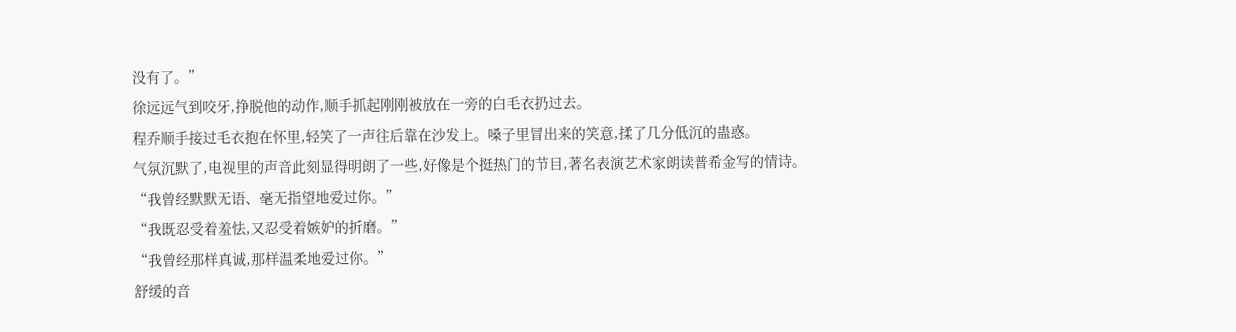没有了。”
徐远远气到咬牙,挣脱他的动作,顺手抓起刚刚被放在一旁的白毛衣扔过去。
程乔顺手接过毛衣抱在怀里,轻笑了一声往后靠在沙发上。嗓子里冒出来的笑意,揉了几分低沉的蛊惑。
气氛沉默了,电视里的声音此刻显得明朗了一些,好像是个挺热门的节目,著名表演艺术家朗读普希金写的情诗。
“我曾经默默无语、毫无指望地爱过你。”
“我既忍受着羞怯,又忍受着嫉妒的折磨。”
“我曾经那样真诚,那样温柔地爱过你。”
舒缓的音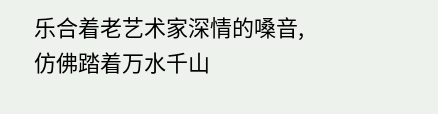乐合着老艺术家深情的嗓音,仿佛踏着万水千山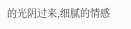的光阴过来,细腻的情感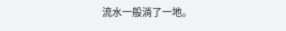流水一般淌了一地。